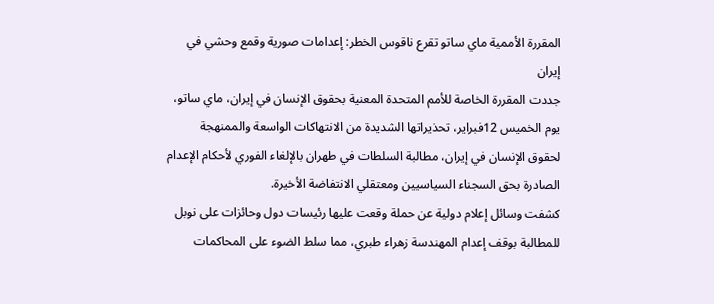المقررة الأممية ماي ساتو تقرع ناقوس الخطر: إعدامات صورية وقمع وحشي في إيران
جددت المقررة الخاصة للأمم المتحدة المعنية بحقوق الإنسان في إيران، ماي ساتو، يوم الخميس 12فبراير، تحذيراتها الشديدة من الانتهاكات الواسعة والممنهجة لحقوق الإنسان في إيران، مطالبة السلطات في طهران بالإلغاء الفوري لأحكام الإعدام الصادرة بحق السجناء السياسيين ومعتقلي الانتفاضة الأخيرة.
كشفت وسائل إعلام دولية عن حملة وقعت عليها رئيسات دول وحائزات على نوبل للمطالبة بوقف إعدام المهندسة زهراء طبري، مما سلط الضوء على المحاكمات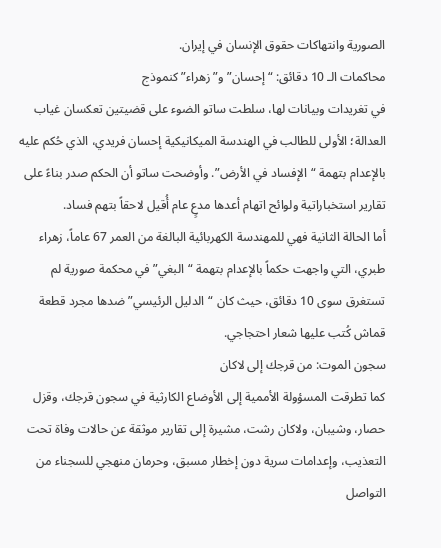الصورية وانتهاكات حقوق الإنسان في إيران.
محاكمات الـ 10 دقائق: “إحسان” و”زهراء” كنموذج
في تغريدات وبيانات لها، سلطت ساتو الضوء على قضيتين تعكسان غياب العدالة؛ الأولى للطالب في الهندسة الميكانيكية إحسان فريدي، الذي حُكم عليه بالإعدام بتهمة “الإفساد في الأرض”. وأوضحت ساتو أن الحكم صدر بناءً على تقارير استخباراتية ولوائح اتهام أعدها مدعٍ عام أُقيل لاحقاً بتهم فساد.
أما الحالة الثانية فهي للمهندسة الكهربائية البالغة من العمر 67 عاماً، زهراء طبري، التي واجهت حكماً بالإعدام بتهمة “البغي” في محكمة صورية لم تستغرق سوى 10 دقائق، حيث كان “الدليل الرئيسي” ضدها مجرد قطعة قماش كُتب عليها شعار احتجاجي.
سجون الموت: من قرجك إلى لاكان
كما تطرقت المسؤولة الأممية إلى الأوضاع الكارثية في سجون قرجك، وقزل حصار، وشيبان، ولاكان رشت، مشيرة إلى تقارير موثقة عن حالات وفاة تحت التعذيب، وإعدامات سرية دون إخطار مسبق، وحرمان منهجي للسجناء من التواصل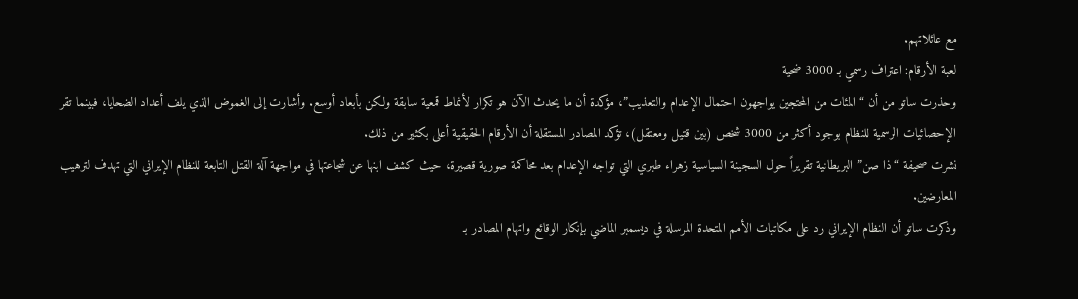مع عائلاتهم.
لعبة الأرقام: اعتراف رسمي بـ 3000 ضحية
وحذرت ساتو من أن “المئات من المحتجين يواجهون احتمال الإعدام والتعذيب”، مؤكدة أن ما يحدث الآن هو تكرار لأنماط قمعية سابقة ولكن بأبعاد أوسع. وأشارت إلى الغموض الذي يلف أعداد الضحايا، فبينما تقر الإحصائيات الرسمية للنظام بوجود أكثر من 3000 شخص (بين قتيل ومعتقل)، تؤكد المصادر المستقلة أن الأرقام الحقيقية أعلى بكثير من ذلك.
نشرت صحيفة “ذا صن” البريطانية تقريراً حول السجينة السياسية زهراء طبري التي تواجه الإعدام بعد محاكمة صورية قصيرة، حيث كشف ابنها عن شجاعتها في مواجهة آلة القتل التابعة للنظام الإيراني التي تهدف لترهيب المعارضين.
وذكرت ساتو أن النظام الإيراني رد على مكاتبات الأمم المتحدة المرسلة في ديسمبر الماضي بإنكار الوقائع واتهام المصادر بـ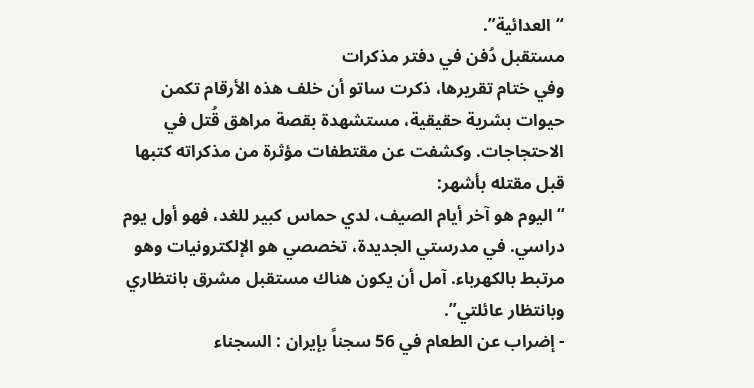“العدائية”.
مستقبل دُفن في دفتر مذكرات
وفي ختام تقريرها، ذكرت ساتو أن خلف هذه الأرقام تكمن حيوات بشرية حقيقية، مستشهدة بقصة مراهق قُتل في الاحتجاجات. وكشفت عن مقتطفات مؤثرة من مذكراته كتبها قبل مقتله بأشهر:
“اليوم هو آخر أيام الصيف، لدي حماس كبير للغد، فهو أول يوم دراسي. في مدرستي الجديدة، تخصصي هو الإلكترونيات وهو مرتبط بالكهرباء. آمل أن يكون هناك مستقبل مشرق بانتظاري وبانتظار عائلتي”.
- إضراب عن الطعام في 56 سجناً بإيران : السجناء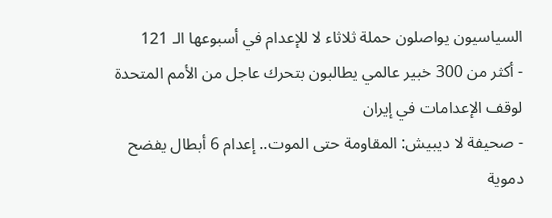السياسيون يواصلون حملة ثلاثاء لا للإعدام في أسبوعها الـ 121
- أكثر من 300 خبير عالمي يطالبون بتحرك عاجل من الأمم المتحدة لوقف الإعدامات في إيران
- صحيفة لا ديبيش: المقاومة حتى الموت.. إعدام 6 أبطال يفضح دموية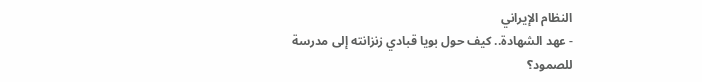النظام الإيراني
- عهد الشهادة.. كيف حول بويا قبادي زنزانته إلى مدرسة للصمود؟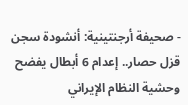- صحيفة أرجنتينية: أنشودة سجن قزل حصار.. إعدام 6 أبطال يفضح وحشية النظام الإيراني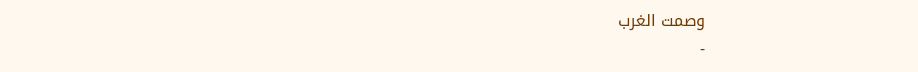وصمت الغرب
-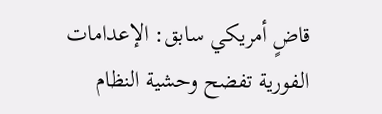قاضٍ أمريكي سابق: الإعدامات الفورية تفضح وحشية النظام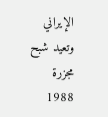الإيراني وتعيد شبح مجزرة 1988